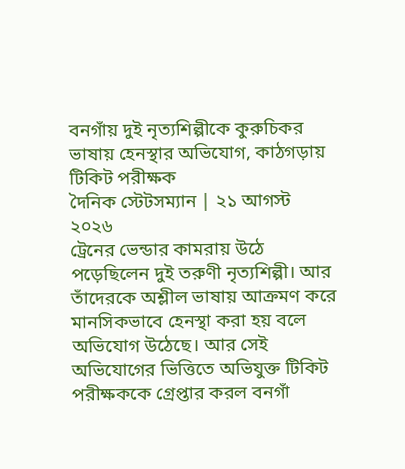বনগাঁয় দুই নৃত্যশিল্পীকে কুরুচিকর ভাষায় হেনস্থার অভিযোগ, কাঠগড়ায় টিকিট পরীক্ষক
দৈনিক স্টেটসম্যান | ২১ আগস্ট ২০২৬
ট্রেনের ভেন্ডার কামরায় উঠে পড়েছিলেন দুই তরুণী নৃত্যশিল্পী। আর তাঁদেরকে অশ্লীল ভাষায় আক্রমণ করে মানসিকভাবে হেনস্থা করা হয় বলে অভিযোগ উঠেছে। আর সেই অভিযোগের ভিত্তিতে অভিযুক্ত টিকিট পরীক্ষককে গ্রেপ্তার করল বনগাঁ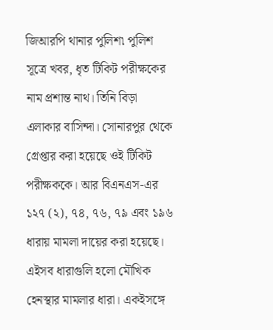জিআরপি থানার পুলিশ৷ পুলিশ সূত্রে খবর, ধৃত টিকিট পরীক্ষকের নাম প্রশান্ত নাথ। তিনি বিড়া এলাকার বাসিন্দা। সোনারপুর থেকে গ্রেপ্তার করা হয়েছে ওই টিকিট পরীক্ষককে। আর বিএনএস-এর ১২৭ (২), ৭৪, ৭৬, ৭৯ এবং ১৯৬ ধারায় মামলা দায়ের করা হয়েছে। এইসব ধারাগুলি হলো মৌখিক হেনস্থার মামলার ধারা। একইসঙ্গে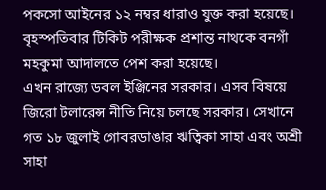পকসো আইনের ১২ নম্বর ধারাও যুক্ত করা হয়েছে। বৃহস্পতিবার টিকিট পরীক্ষক প্রশান্ত নাথকে বনগাঁ মহকুমা আদালতে পেশ করা হয়েছে।
এখন রাজ্যে ডবল ইঞ্জিনের সরকার। এসব বিষয়ে জিরো টলারেন্স নীতি নিয়ে চলছে সরকার। সেখানে গত ১৮ জুলাই গোবরডাঙার ঋত্বিকা সাহা এবং অশ্রী সাহা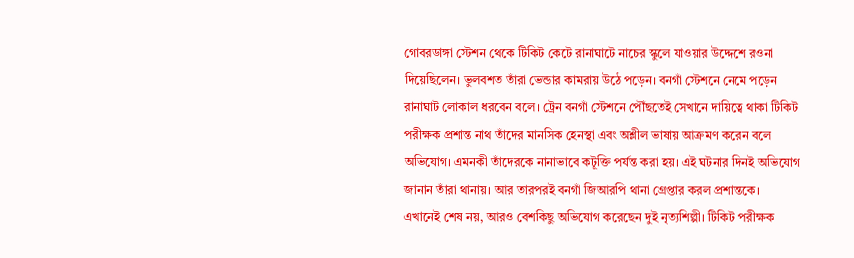গোবরডাঙ্গা স্টেশন থেকে টিকিট কেটে রানাঘাটে নাচের স্কুলে যাওয়ার উদ্দেশে রওনা দিয়েছিলেন। ভুলবশত তাঁরা ভেন্ডার কামরায় উঠে পড়েন। বনগাঁ স্টেশনে নেমে পড়েন রানাঘাট লোকাল ধরবেন বলে। ট্রেন বনগাঁ স্টেশনে পৌঁছতেই সেখানে দায়িত্বে থাকা টিকিট পরীক্ষক প্রশান্ত নাথ তাঁদের মানসিক হেনস্থা এবং অশ্লীল ভাষায় আক্রমণ করেন বলে অভিযোগ। এমনকী তাঁদেরকে নানাভাবে কটূক্তি পর্যন্ত করা হয়। এই ঘটনার দিনই অভিযোগ জানান তাঁরা থানায়। আর তারপরই বনগাঁ জিআরপি থানা গ্রেপ্তার করল প্রশান্তকে।
এখানেই শেষ নয়, আরও বেশকিছু অভিযোগ করেছেন দুই নৃত্যশিল্পী। টিকিট পরীক্ষক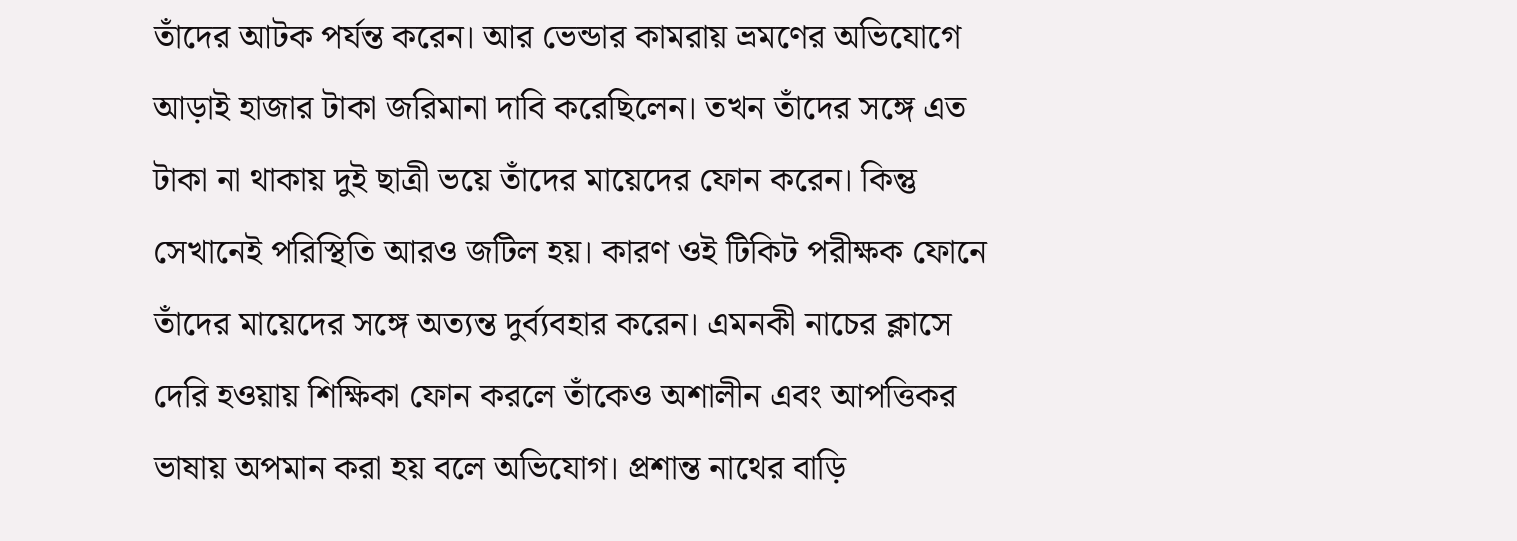তাঁদের আটক পর্যন্ত করেন। আর ভেন্ডার কামরায় ভ্রমণের অভিযোগে আড়াই হাজার টাকা জরিমানা দাবি করেছিলেন। তখন তাঁদের সঙ্গে এত টাকা না থাকায় দুই ছাত্রী ভয়ে তাঁদের মায়েদের ফোন করেন। কিন্তু সেখানেই পরিস্থিতি আরও জটিল হয়। কারণ ওই টিকিট পরীক্ষক ফোনে তাঁদের মায়েদের সঙ্গে অত্যন্ত দুর্ব্যবহার করেন। এমনকী নাচের ক্লাসে দেরি হওয়ায় শিক্ষিকা ফোন করলে তাঁকেও অশালীন এবং আপত্তিকর ভাষায় অপমান করা হয় বলে অভিযোগ। প্রশান্ত নাথের বাড়ি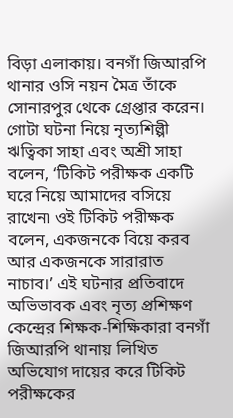বিড়া এলাকায়। বনগাঁ জিআরপি থানার ওসি নয়ন মৈত্র তাঁকে সোনারপুর থেকে গ্রেপ্তার করেন।
গোটা ঘটনা নিয়ে নৃত্যশিল্পী ঋত্বিকা সাহা এবং অশ্রী সাহা বলেন, ‘টিকিট পরীক্ষক একটি ঘরে নিয়ে আমাদের বসিয়ে রাখেন৷ ওই টিকিট পরীক্ষক বলেন, একজনকে বিয়ে করব আর একজনকে সারারাত নাচাব।’ এই ঘটনার প্রতিবাদে অভিভাবক এবং নৃত্য প্রশিক্ষণ কেন্দ্রের শিক্ষক-শিক্ষিকারা বনগাঁ জিআরপি থানায় লিখিত অভিযোগ দায়ের করে টিকিট পরীক্ষকের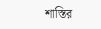শাস্তির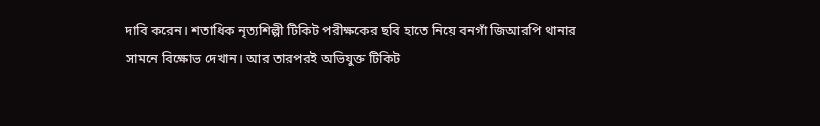দাবি করেন। শতাধিক নৃত্যশিল্পী টিকিট পরীক্ষকের ছবি হাতে নিয়ে বনগাঁ জিআরপি থানার সামনে বিক্ষোভ দেখান। আর তারপরই অভিযুক্ত টিকিট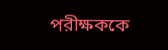পরীক্ষককে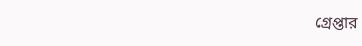গ্রেপ্তার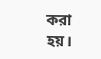করা হয়।